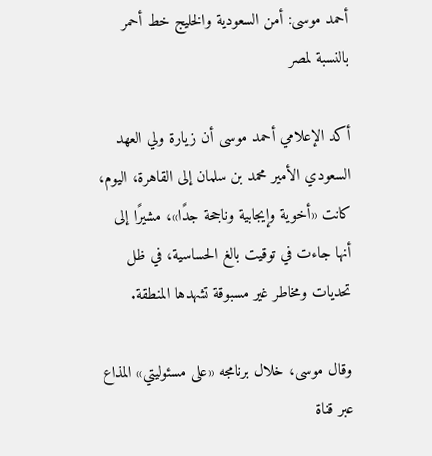أحمد موسى: أمن السعودية والخليج خط أحمر بالنسبة لمصر

أكد الإعلامي أحمد موسى أن زيارة ولي العهد السعودي الأمير محمد بن سلمان إلى القاهرة، اليوم، كانت «أخوية وإيجابية وناجحة جدًا»، مشيرًا إلى أنها جاءت في توقيت بالغ الحساسية، في ظل تحديات ومخاطر غير مسبوقة تشهدها المنطقة.

وقال موسى، خلال برنامجه «على مسئوليتي» المذاع عبر قناة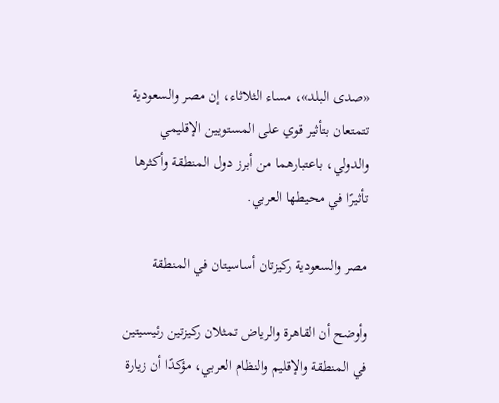«صدى البلد»، مساء الثلاثاء، إن مصر والسعودية تتمتعان بتأثير قوي على المستويين الإقليمي والدولي، باعتبارهما من أبرز دول المنطقة وأكثرها تأثيرًا في محيطها العربي.

مصر والسعودية ركيزتان أساسيتان في المنطقة

وأوضح أن القاهرة والرياض تمثلان ركيزتين رئيسيتين في المنطقة والإقليم والنظام العربي، مؤكدًا أن زيارة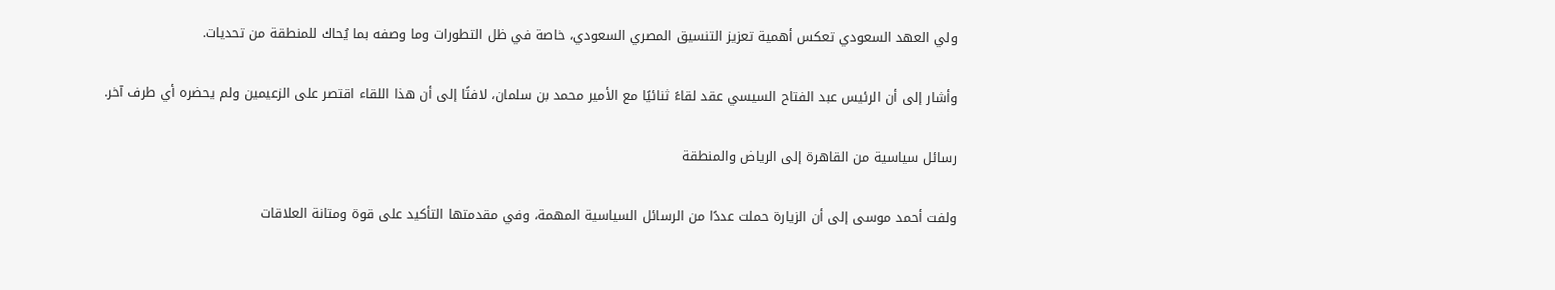ولي العهد السعودي تعكس أهمية تعزيز التنسيق المصري السعودي، خاصة في ظل التطورات وما وصفه بما يُحاك للمنطقة من تحديات.

وأشار إلى أن الرئيس عبد الفتاح السيسي عقد لقاءً ثنائيًا مع الأمير محمد بن سلمان، لافتًا إلى أن هذا اللقاء اقتصر على الزعيمين ولم يحضره أي طرف آخر.

رسائل سياسية من القاهرة إلى الرياض والمنطقة

ولفت أحمد موسى إلى أن الزيارة حملت عددًا من الرسائل السياسية المهمة، وفي مقدمتها التأكيد على قوة ومتانة العلاقات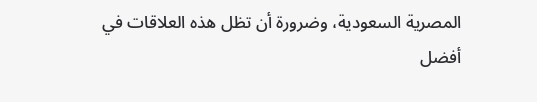المصرية السعودية، وضرورة أن تظل هذه العلاقات في أفضل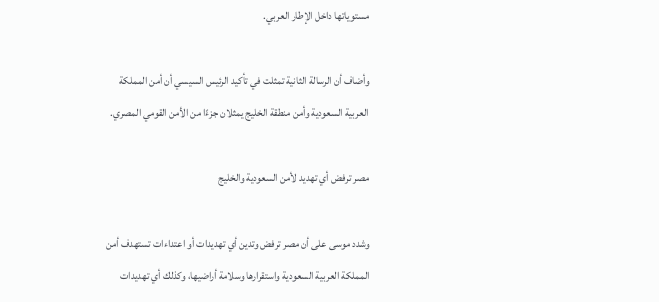مستوياتها داخل الإطار العربي.

وأضاف أن الرسالة الثانية تمثلت في تأكيد الرئيس السيسي أن أمن المملكة العربية السعودية وأمن منطقة الخليج يمثلان جزءًا من الأمن القومي المصري.

مصر ترفض أي تهديد لأمن السعودية والخليج

وشدد موسى على أن مصر ترفض وتدين أي تهديدات أو اعتداءات تستهدف أمن المملكة العربية السعودية واستقرارها وسلامة أراضيها، وكذلك أي تهديدات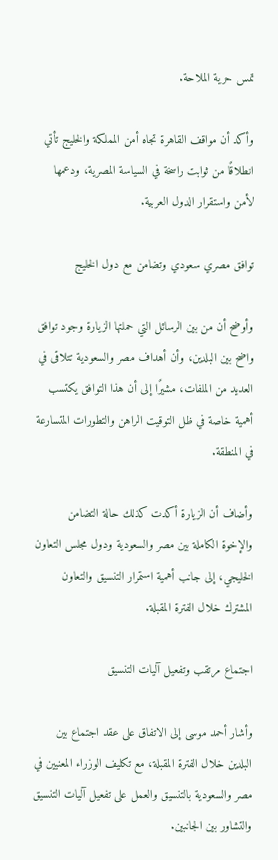تمس حرية الملاحة.

وأكد أن مواقف القاهرة تجاه أمن المملكة والخليج تأتي انطلاقًا من ثوابت راسخة في السياسة المصرية، ودعمها لأمن واستقرار الدول العربية.

توافق مصري سعودي وتضامن مع دول الخليج

وأوضح أن من بين الرسائل التي حملتها الزيارة وجود توافق واضح بين البلدين، وأن أهداف مصر والسعودية تتلاقى في العديد من الملفات، مشيرًا إلى أن هذا التوافق يكتسب أهمية خاصة في ظل التوقيت الراهن والتطورات المتسارعة في المنطقة.

وأضاف أن الزيارة أكدت كذلك حالة التضامن والإخوة الكاملة بين مصر والسعودية ودول مجلس التعاون الخليجي، إلى جانب أهمية استمرار التنسيق والتعاون المشترك خلال الفترة المقبلة.

اجتماع مرتقب وتفعيل آليات التنسيق

وأشار أحمد موسى إلى الاتفاق على عقد اجتماع بين البلدين خلال الفترة المقبلة، مع تكليف الوزراء المعنيين في مصر والسعودية بالتنسيق والعمل على تفعيل آليات التنسيق والتشاور بين الجانبين.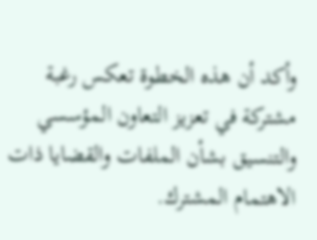وأكد أن هذه الخطوة تعكس رغبة مشتركة في تعزيز التعاون المؤسسي والتنسيق بشأن الملفات والقضايا ذات الاهتمام المشترك.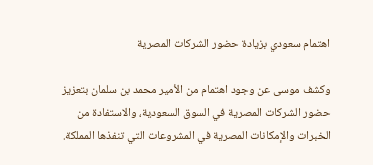اهتمام سعودي بزيادة حضور الشركات المصرية

وكشف موسى عن وجود اهتمام من الأمير محمد بن سلمان بتعزيز حضور الشركات المصرية في السوق السعودية، والاستفادة من الخبرات والإمكانات المصرية في المشروعات التي تنفذها المملكة.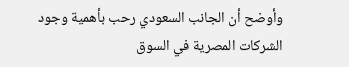وأوضح أن الجانب السعودي رحب بأهمية وجود الشركات المصرية في السوق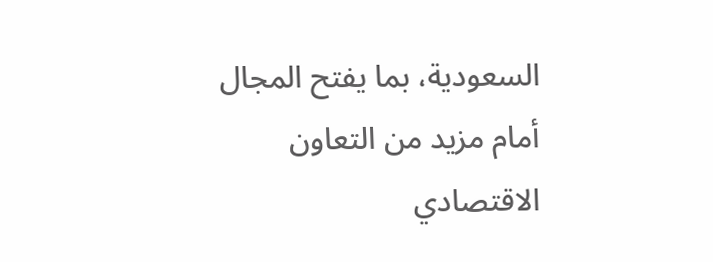السعودية، بما يفتح المجال أمام مزيد من التعاون الاقتصادي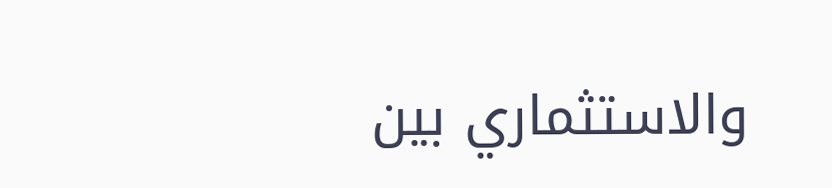والاستثماري بين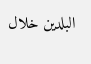البلدين خلال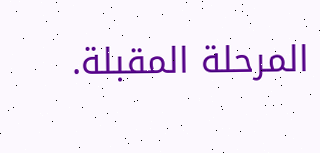المرحلة المقبلة.